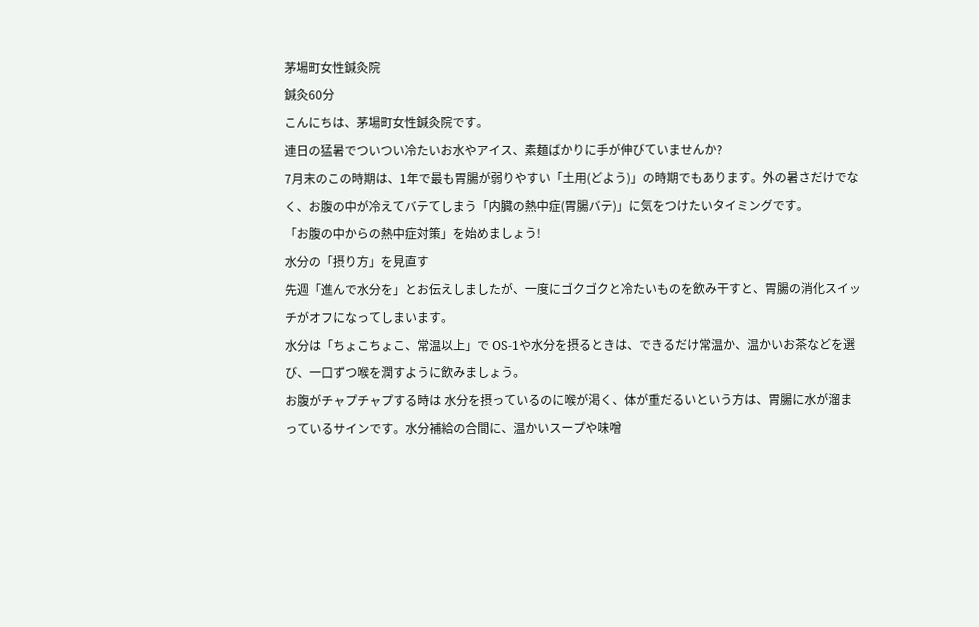茅場町女性鍼灸院
鍼灸60分
こんにちは、茅場町女性鍼灸院です。
連日の猛暑でついつい冷たいお水やアイス、素麺ばかりに手が伸びていませんか?
7月末のこの時期は、1年で最も胃腸が弱りやすい「土用(どよう)」の時期でもあります。外の暑さだけでなく、お腹の中が冷えてバテてしまう「内臓の熱中症(胃腸バテ)」に気をつけたいタイミングです。
「お腹の中からの熱中症対策」を始めましょう!
水分の「摂り方」を見直す
先週「進んで水分を」とお伝えしましたが、一度にゴクゴクと冷たいものを飲み干すと、胃腸の消化スイッチがオフになってしまいます。
水分は「ちょこちょこ、常温以上」で OS-1や水分を摂るときは、できるだけ常温か、温かいお茶などを選び、一口ずつ喉を潤すように飲みましょう。
お腹がチャプチャプする時は 水分を摂っているのに喉が渇く、体が重だるいという方は、胃腸に水が溜まっているサインです。水分補給の合間に、温かいスープや味噌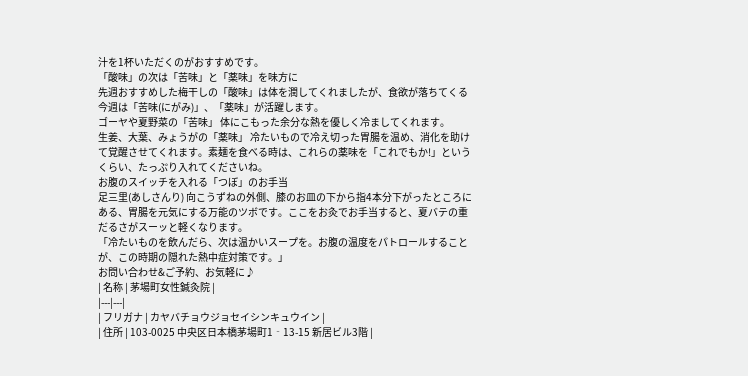汁を1杯いただくのがおすすめです。
「酸味」の次は「苦味」と「薬味」を味方に
先週おすすめした梅干しの「酸味」は体を潤してくれましたが、食欲が落ちてくる今週は「苦味(にがみ)」、「薬味」が活躍します。
ゴーヤや夏野菜の「苦味」 体にこもった余分な熱を優しく冷ましてくれます。
生姜、大葉、みょうがの「薬味」 冷たいもので冷え切った胃腸を温め、消化を助けて覚醒させてくれます。素麺を食べる時は、これらの薬味を「これでもか!」というくらい、たっぷり入れてくださいね。
お腹のスイッチを入れる「つぼ」のお手当
足三里(あしさんり) 向こうずねの外側、膝のお皿の下から指4本分下がったところにある、胃腸を元気にする万能のツボです。ここをお灸でお手当すると、夏バテの重だるさがスーッと軽くなります。
「冷たいものを飲んだら、次は温かいスープを。お腹の温度をパトロールすることが、この時期の隠れた熱中症対策です。」
お問い合わせ&ご予約、お気軽に♪
| 名称 | 茅場町女性鍼灸院 |
|---|---|
| フリガナ | カヤバチョウジョセイシンキュウイン |
| 住所 | 103-0025 中央区日本橋茅場町1‐13-15 新居ビル3階 |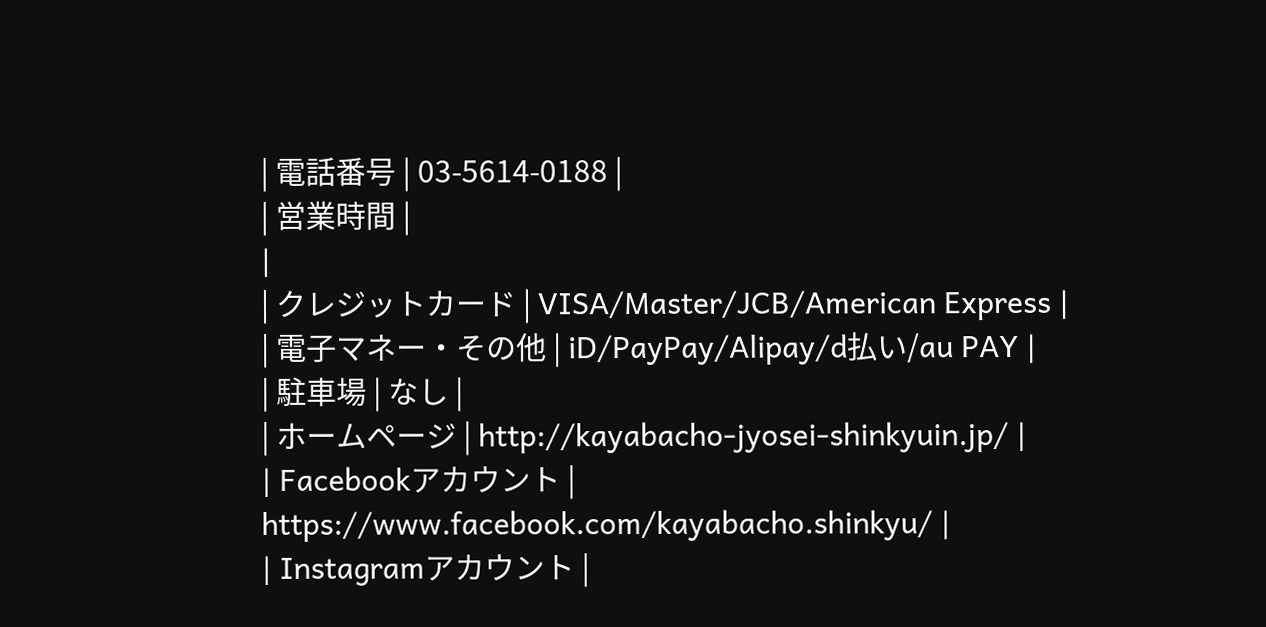| 電話番号 | 03-5614-0188 |
| 営業時間 |
|
| クレジットカード | VISA/Master/JCB/American Express |
| 電子マネー・その他 | iD/PayPay/Alipay/d払い/au PAY |
| 駐車場 | なし |
| ホームページ | http://kayabacho-jyosei-shinkyuin.jp/ |
| Facebookアカウント | https://www.facebook.com/kayabacho.shinkyu/ |
| Instagramアカウント |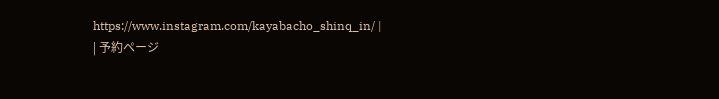https://www.instagram.com/kayabacho_shinq_in/ |
| 予約ページ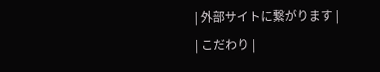| 外部サイトに繋がります |
| こだわり |